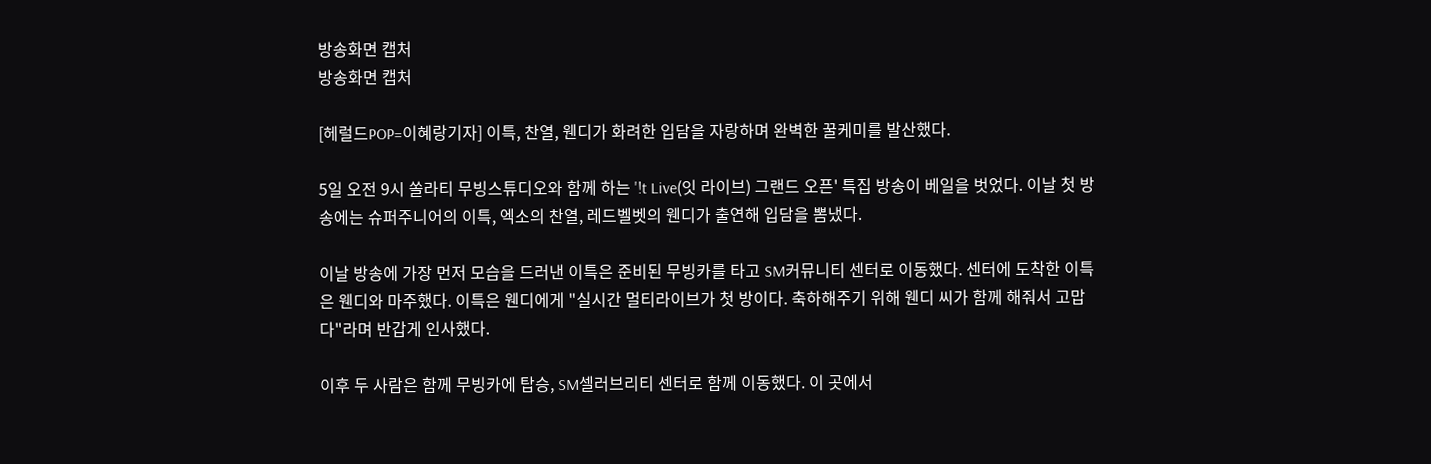방송화면 캡처
방송화면 캡처

[헤럴드POP=이혜랑기자] 이특, 찬열, 웬디가 화려한 입담을 자랑하며 완벽한 꿀케미를 발산했다.

5일 오전 9시 쏠라티 무빙스튜디오와 함께 하는 '!t Live(잇 라이브) 그랜드 오픈' 특집 방송이 베일을 벗었다. 이날 첫 방송에는 슈퍼주니어의 이특, 엑소의 찬열, 레드벨벳의 웬디가 출연해 입담을 뽐냈다.

이날 방송에 가장 먼저 모습을 드러낸 이특은 준비된 무빙카를 타고 SM커뮤니티 센터로 이동했다. 센터에 도착한 이특은 웬디와 마주했다. 이특은 웬디에게 "실시간 멀티라이브가 첫 방이다. 축하해주기 위해 웬디 씨가 함께 해줘서 고맙다"라며 반갑게 인사했다.

이후 두 사람은 함께 무빙카에 탑승, SM셀러브리티 센터로 함께 이동했다. 이 곳에서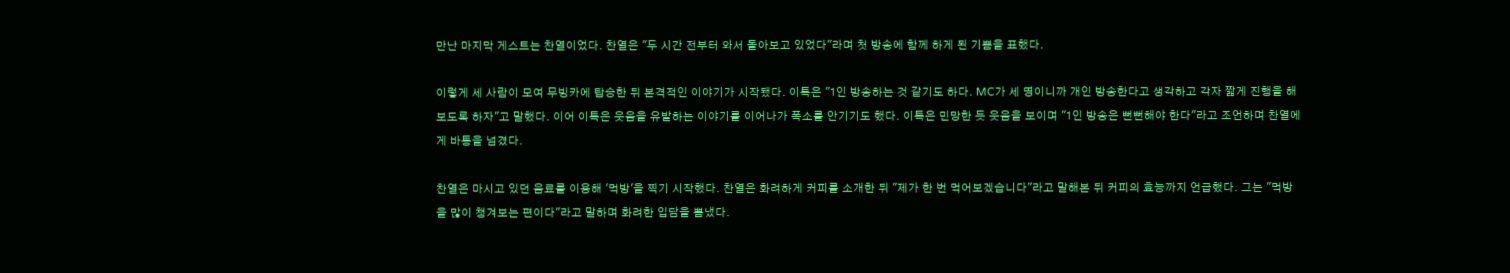만난 마지막 게스트는 찬열이었다. 찬열은 "두 시간 전부터 와서 돌아보고 있었다"라며 첫 방송에 함께 하게 된 기쁨을 표했다.

이렇게 세 사람이 모여 무빙카에 탑승한 뒤 본격적인 이야기가 시작됐다. 이특은 "1인 방송하는 것 같기도 하다. MC가 세 명이니까 개인 방송한다고 생각하고 각자 짧게 진행을 해보도록 하자"고 말했다. 이어 이특은 웃음을 유발하는 이야기를 이어나가 폭소를 안기기도 했다. 이특은 민망한 듯 웃음을 보이며 "1인 방송은 뻔뻔해야 한다"라고 조언하며 찬열에게 바통을 넘겼다.

찬열은 마시고 있던 음료를 이용해 '먹방'을 찍기 시작했다. 찬열은 화려하게 커피를 소개한 뒤 "제가 한 번 먹어보겠습니다"라고 말해본 뒤 커피의 효능까지 언급했다. 그는 "먹방을 많이 챙겨보는 편이다"라고 말하며 화려한 입담을 뽐냈다.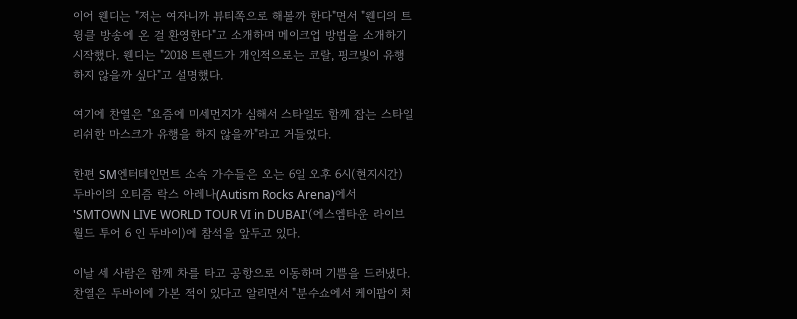이어 웬디는 "저는 여자니까 뷰티쪽으로 해볼까 한다"면서 "웬디의 트윙클 방송에 온 걸 환영한다"고 소개하며 메이크업 방법을 소개하기 시작했다. 웬디는 "2018 트렌드가 개인적으로는 코랄, 핑크빛이 유행하지 않을까 싶다"고 설명했다.

여기에 찬열은 "요즘에 미세먼지가 심해서 스타일도 함께 잡는 스타일리쉬한 마스크가 유행을 하지 않을까"라고 거들었다.

한편 SM엔터테인먼트 소속 가수들은 오는 6일 오후 6시(현지시간) 두바이의 오티즘 락스 아레나(Autism Rocks Arena)에서 'SMTOWN LIVE WORLD TOUR VI in DUBAI'(에스엠타운 라이브 월드 투어 6 인 두바이)에 참석을 앞두고 있다.

이날 세 사람은 함께 차를 타고 공항으로 이동하며 기쁨을 드러냈다. 찬열은 두바이에 가본 적이 있다고 알리면서 "분수쇼에서 케이팝이 처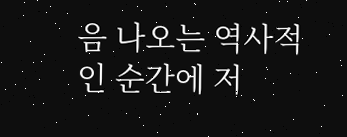음 나오는 역사적인 순간에 저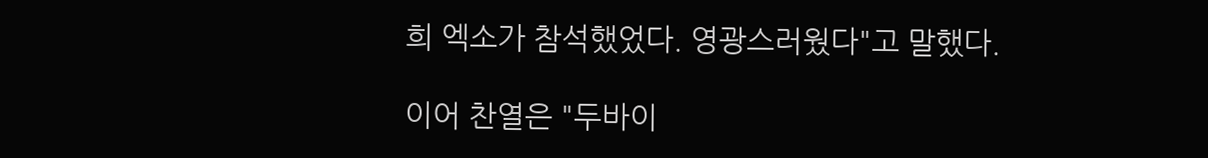희 엑소가 참석했었다. 영광스러웠다"고 말했다.

이어 찬열은 "두바이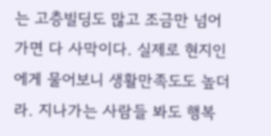는 고층빌딩도 많고 조금만 넘어가면 다 사막이다. 실제로 현지인에게 물어보니 생활만족도도 높더라. 지나가는 사람들 봐도 행복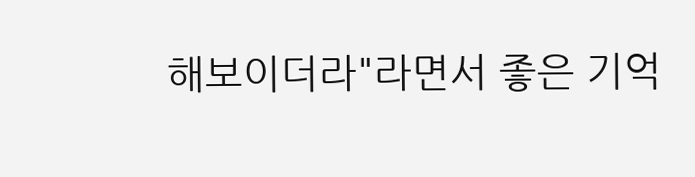해보이더라"라면서 좋은 기억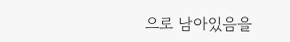으로 남아있음을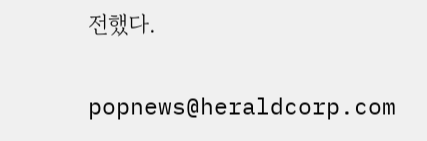전했다.


popnews@heraldcorp.com